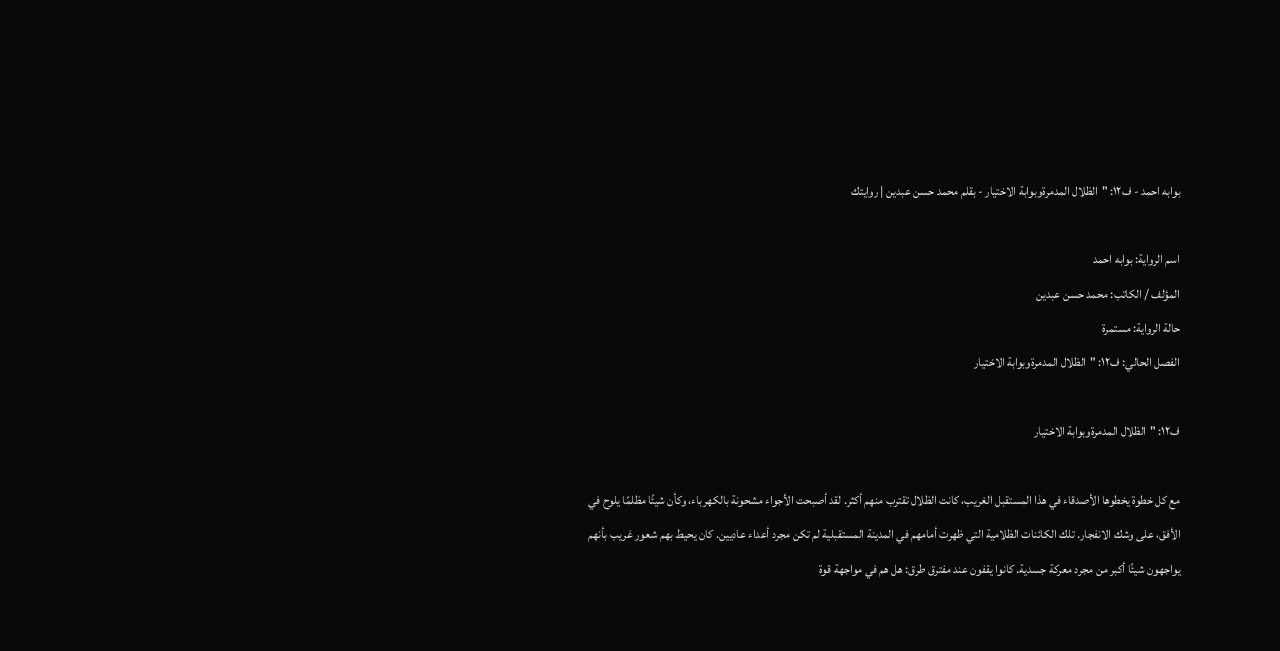بوابه احمد - ف١٢: "الظلال المدمرةوبوابة الاختيار - بقلم محمد حسن عبدين | روايتك

اسم الرواية: بوابه احمد
المؤلف / الكاتب: محمد حسن عبدين
حالة الرواية: مستمرة
الفصل الحالي: ف١٢: "الظلال المدمرةوبوابة الاختيار

ف١٢: "الظلال المدمرةوبوابة الاختيار

مع كل خطوة يخطوها الأصدقاء في هذا المستقبل الغريب، كانت الظلال تقترب منهم أكثر. لقد أصبحت الأجواء مشحونة بالكهرباء، وكأن شيئًا مظلمًا يلوح في الأفق، على وشك الانفجار. تلك الكائنات الظلامية التي ظهرت أمامهم في المدينة المستقبلية لم تكن مجرد أعداء عاديين. كان يحيط بهم شعور غريب بأنهم يواجهون شيئًا أكبر من مجرد معركة جسدية. كانوا يقفون عند مفترق طرق: هل هم في مواجهة قوة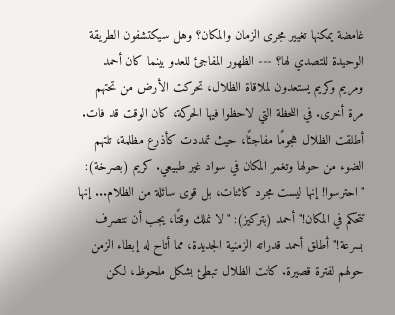غامضة يمكنها تغيير مجرى الزمان والمكان؟ وهل سيكتشفون الطريقة الوحيدة للتصدي لها؟ --- الظهور المفاجئ للعدو بينما كان أحمد ومريم وكريم يستعدون لملاقاة الظلال، تحركت الأرض من تحتهم مرة أخرى. في اللحظة التي لاحظوا فيها الحركة، كان الوقت قد فات. أطلقت الظلال هجومًا مفاجئًا، حيث تمددت كأذرع مظلمة، تلتهم الضوء من حولها وتغمر المكان في سواد غير طبيعي. كريم (بصرخة): "احترسوا! إنها ليست مجرد كائنات، بل قوى سائلة من الظلام... إنها تتحكم في المكان!" أحمد (بتركيز): "لا نملك وقتًا، يجب أن نتصرف بسرعة!" أطلق أحمد قدراته الزمنية الجديدة، مما أتاح له إبطاء الزمن حولهم لفترة قصيرة. كانت الظلال تبطئ بشكل ملحوظ، لكن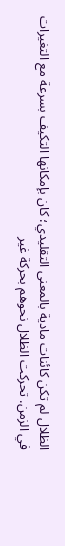الظلال لم تكن كائنات مادية بالمعنى التقليدي؛ كان بإمكانها التكيف بسرعة مع التغيرات في الزمن. تحركت الظلال نحوهم بحركة غير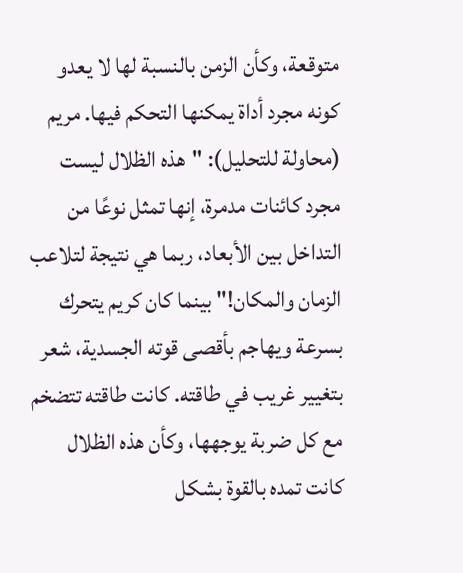متوقعة، وكأن الزمن بالنسبة لها لا يعدو كونه مجرد أداة يمكنها التحكم فيها. مريم (محاولة للتحليل): "هذه الظلال ليست مجرد كائنات مدمرة، إنها تمثل نوعًا من التداخل بين الأبعاد، ربما هي نتيجة لتلاعب الزمان والمكان!" بينما كان كريم يتحرك بسرعة ويهاجم بأقصى قوته الجسدية، شعر بتغيير غريب في طاقته. كانت طاقته تتضخم مع كل ضربة يوجهها، وكأن هذه الظلال كانت تمده بالقوة بشكل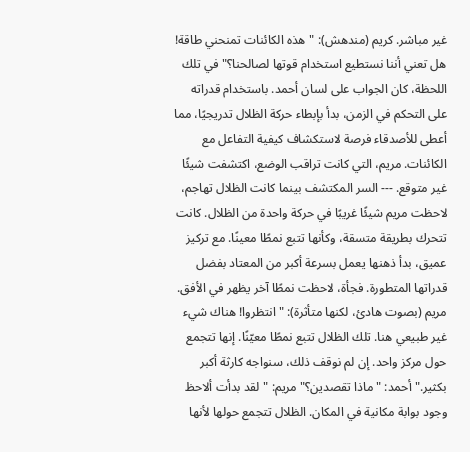غير مباشر. كريم (مندهش): "هذه الكائنات تمنحني طاقة! هل تعني أننا نستطيع استخدام قوتها لصالحنا؟" في تلك اللحظة، كان الجواب على لسان أحمد. باستخدام قدراته على التحكم في الزمن، بدأ بإبطاء حركة الظلال تدريجيًا، مما أعطى للأصدقاء فرصة لاستكشاف كيفية التفاعل مع الكائنات. مريم، التي كانت تراقب الوضع، اكتشفت شيئًا غير متوقع. --- السر المكتشف بينما كانت الظلال تهاجم، لاحظت مريم شيئًا غريبًا في حركة واحدة من الظلال. كانت تتحرك بطريقة متسقة، وكأنها تتبع نمطًا معينًا. مع تركيز عميق، بدأ ذهنها يعمل بسرعة أكبر من المعتاد بفضل قدراتها المتطورة. فجأة، لاحظت نمطًا آخر يظهر في الأفق. مريم (بصوت هادئ، لكنها متأثرة): "انتظروا! هناك شيء غير طبيعي هنا. تلك الظلال تتبع نمطًا معيّنًا. إنها تتجمع حول مركز واحد. إن لم نوقف ذلك، سنواجه كارثة أكبر بكثير." أحمد: "ماذا تقصدين؟" مريم: "لقد بدأت ألاحظ وجود بوابة مكانية في المكان. الظلال تتجمع حولها لأنها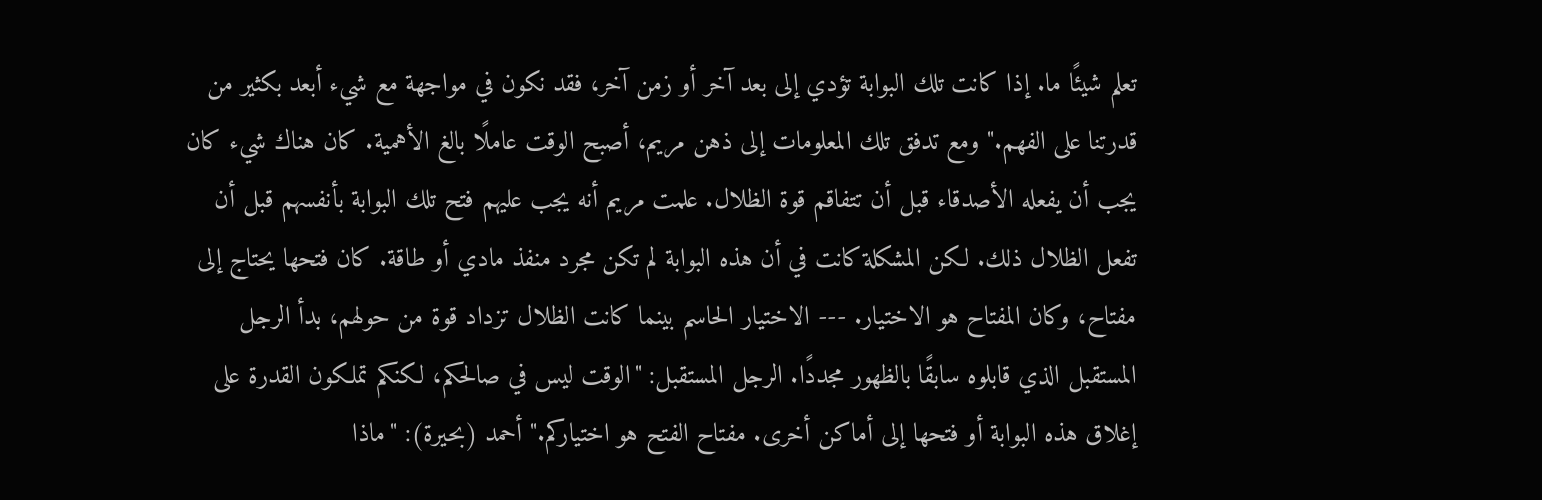تعلم شيئًا ما. إذا كانت تلك البوابة تؤدي إلى بعد آخر أو زمن آخر، فقد نكون في مواجهة مع شيء أبعد بكثير من قدرتنا على الفهم." ومع تدفق تلك المعلومات إلى ذهن مريم، أصبح الوقت عاملًا بالغ الأهمية. كان هناك شيء كان يجب أن يفعله الأصدقاء قبل أن تتفاقم قوة الظلال. علمت مريم أنه يجب عليهم فتح تلك البوابة بأنفسهم قبل أن تفعل الظلال ذلك. لكن المشكلة كانت في أن هذه البوابة لم تكن مجرد منفذ مادي أو طاقة. كان فتحها يحتاج إلى مفتاح، وكان المفتاح هو الاختيار. --- الاختيار الحاسم بينما كانت الظلال تزداد قوة من حولهم، بدأ الرجل المستقبل الذي قابلوه سابقًا بالظهور مجددًا. الرجل المستقبل: "الوقت ليس في صالحكم، لكنكم تملكون القدرة على إغلاق هذه البوابة أو فتحها إلى أماكن أخرى. مفتاح الفتح هو اختياركم." أحمد (بحيرة): "ماذا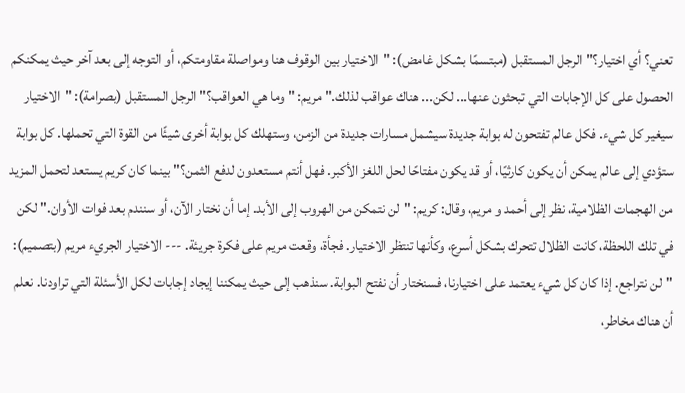تعني؟ أي اختيار؟" الرجل المستقبل (مبتسمًا بشكل غامض): "الاختيار بين الوقوف هنا ومواصلة مقاومتكم، أو التوجه إلى بعد آخر حيث يمكنكم الحصول على كل الإجابات التي تبحثون عنها... لكن... هناك عواقب لذلك." مريم: "وما هي العواقب؟" الرجل المستقبل (بصرامة): "الاختيار سيغير كل شيء. فكل عالم تفتحون له بوابة جديدة سيشمل مسارات جديدة من الزمن، وستهلك كل بوابة أخرى شيئًا من القوة التي تحملها. كل بوابة ستؤدي إلى عالم يمكن أن يكون كارثيًا، أو قد يكون مفتاحًا لحل اللغز الأكبر. فهل أنتم مستعدون لدفع الثمن؟" بينما كان كريم يستعد لتحمل المزيد من الهجمات الظلامية، نظر إلى أحمد و مريم، وقال: كريم: "لن نتمكن من الهروب إلى الأبد. إما أن نختار الآن، أو سنندم بعد فوات الأوان." لكن في تلك اللحظة، كانت الظلال تتحرك بشكل أسرع، وكأنها تنتظر الاختيار. فجأة، وقعت مريم على فكرة جريئة. --- الاختيار الجريء مريم (بتصميم): "لن نتراجع. إذا كان كل شيء يعتمد على اختيارنا، فسنختار أن نفتح البوابة. سنذهب إلى حيث يمكننا إيجاد إجابات لكل الأسئلة التي تراودنا. نعلم أن هناك مخاطر،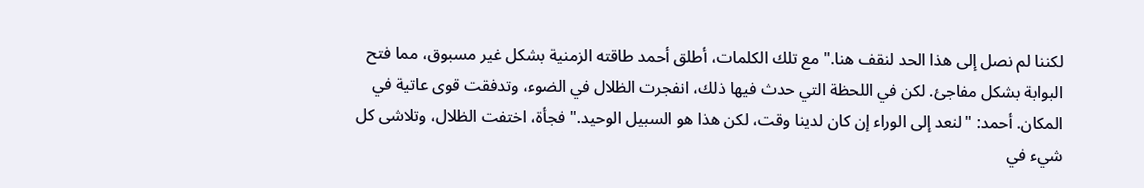لكننا لم نصل إلى هذا الحد لنقف هنا." مع تلك الكلمات، أطلق أحمد طاقته الزمنية بشكل غير مسبوق، مما فتح البوابة بشكل مفاجئ. لكن في اللحظة التي حدث فيها ذلك، انفجرت الظلال في الضوء، وتدفقت قوى عاتية في المكان. أحمد: "لنعد إلى الوراء إن كان لدينا وقت، لكن هذا هو السبيل الوحيد." فجأة، اختفت الظلال، وتلاشى كل شيء في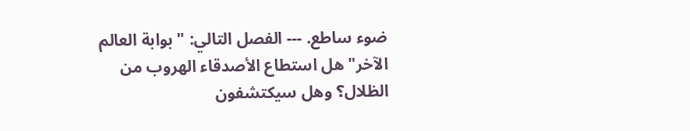ضوء ساطع. --- الفصل التالي: "بوابة العالم الآخر" هل استطاع الأصدقاء الهروب من الظلال؟ وهل سيكتشفون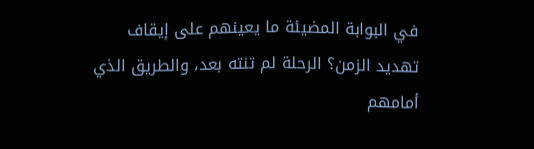في البوابة المضيئة ما يعينهم على إيقاف تهديد الزمن؟ الرحلة لم تنته بعد، والطريق الذي أمامهم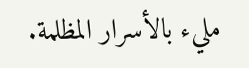مليء بالأسرار المظلمة.